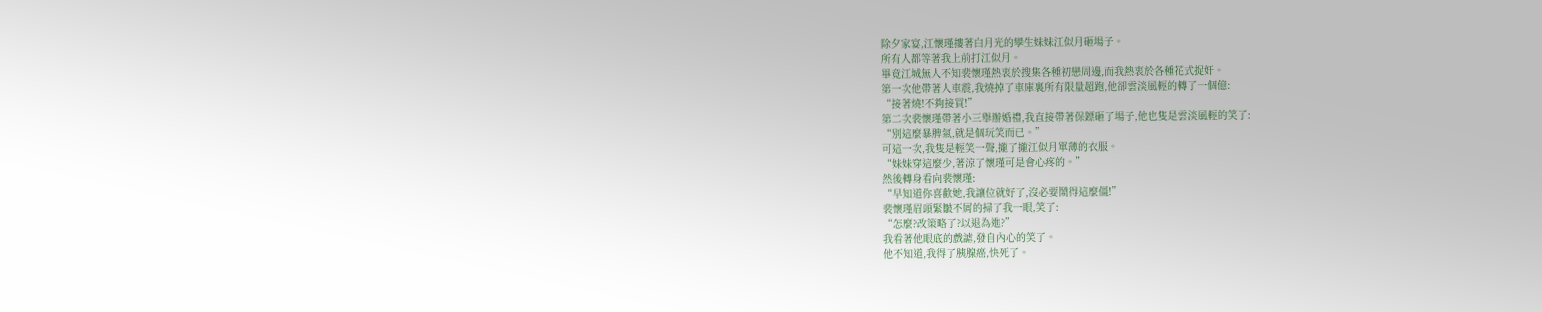除夕家宴,江懷瑾摟著白月光的孿生妹妹江似月砸場子。
所有人都等著我上前打江似月。
畢竟江城無人不知裴懷瑾熱衷於搜集各種初戀周邊,而我熱衷於各種花式捉奸。
第一次他帶著人車震,我燒掉了車庫裏所有限量超跑,他卻雲淡風輕的轉了一個億:
“接著燒!不夠接買!”
第二次裴懷瑾帶著小三舉辦婚禮,我直接帶著保鏢砸了場子,他也隻是雲淡風輕的笑了:
“別這麼暴脾氣,就是個玩笑而已。”
可這一次,我隻是輕笑一聲,攏了攏江似月單薄的衣服。
“妹妹穿這麼少,著涼了懷瑾可是會心疼的。”
然後轉身看向裴懷瑾:
“早知道你喜歡她,我讓位就好了,沒必要鬧得這麼僵!”
裴懷瑾眉頭緊皺不屑的掃了我一眼,笑了:
“怎麼?改策略了?以退為進?”
我看著他眼底的戲謔,發自內心的笑了。
他不知道,我得了胰腺癌,快死了。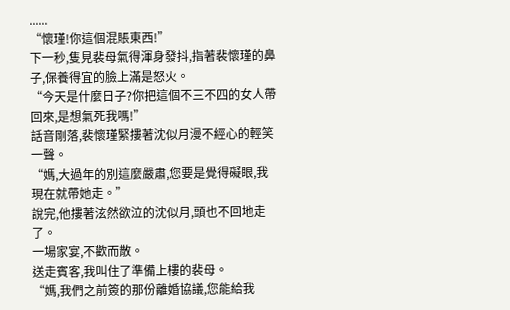......
“懷瑾!你這個混賬東西!”
下一秒,隻見裴母氣得渾身發抖,指著裴懷瑾的鼻子,保養得宜的臉上滿是怒火。
“今天是什麼日子?你把這個不三不四的女人帶回來,是想氣死我嗎!”
話音剛落,裴懷瑾緊摟著沈似月漫不經心的輕笑一聲。
“媽,大過年的別這麼嚴肅,您要是覺得礙眼,我現在就帶她走。”
說完,他摟著泫然欲泣的沈似月,頭也不回地走了。
一場家宴,不歡而散。
送走賓客,我叫住了準備上樓的裴母。
“媽,我們之前簽的那份離婚協議,您能給我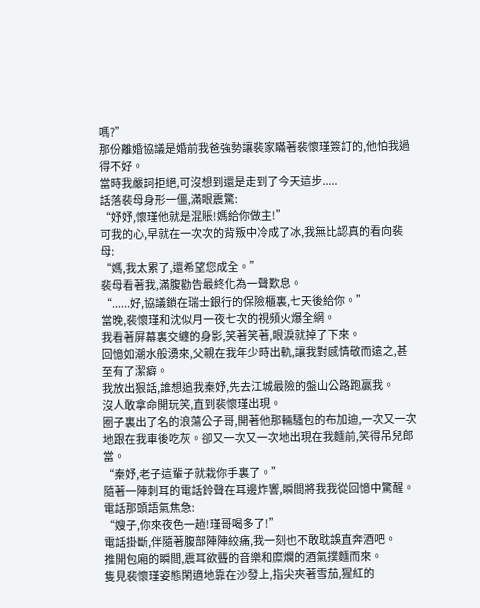嗎?”
那份離婚協議是婚前我爸強勢讓裴家瞞著裴懷瑾簽訂的,他怕我過得不好。
當時我嚴詞拒絕,可沒想到還是走到了今天這步.....
話落裴母身形一僵,滿眼震驚:
“妤妤,懷瑾他就是混賬!媽給你做主!”
可我的心,早就在一次次的背叛中冷成了冰,我無比認真的看向裴母:
“媽,我太累了,還希望您成全。”
裴母看著我,滿腹勸告最終化為一聲歎息。
“......好,協議鎖在瑞士銀行的保險櫃裏,七天後給你。”
當晚,裴懷瑾和沈似月一夜七次的視頻火爆全網。
我看著屏幕裏交纏的身影,笑著笑著,眼淚就掉了下來。
回憶如潮水般湧來,父親在我年少時出軌,讓我對感情敬而遠之,甚至有了潔癖。
我放出狠話,誰想追我秦妤,先去江城最險的盤山公路跑贏我。
沒人敢拿命開玩笑,直到裴懷瑾出現。
圈子裏出了名的浪蕩公子哥,開著他那輛騷包的布加迪,一次又一次地跟在我車後吃灰。卻又一次又一次地出現在我麵前,笑得吊兒郎當。
“秦妤,老子這輩子就栽你手裏了。”
隨著一陣刺耳的電話鈴聲在耳邊炸響,瞬間將我我從回憶中驚醒。
電話那頭語氣焦急:
“嫂子,你來夜色一趟!瑾哥喝多了!”
電話掛斷,伴隨著腹部陣陣絞痛,我一刻也不敢耽誤直奔酒吧。
推開包廂的瞬間,震耳欲聾的音樂和糜爛的酒氣撲麵而來。
隻見裴懷瑾姿態閑適地靠在沙發上,指尖夾著雪茄,猩紅的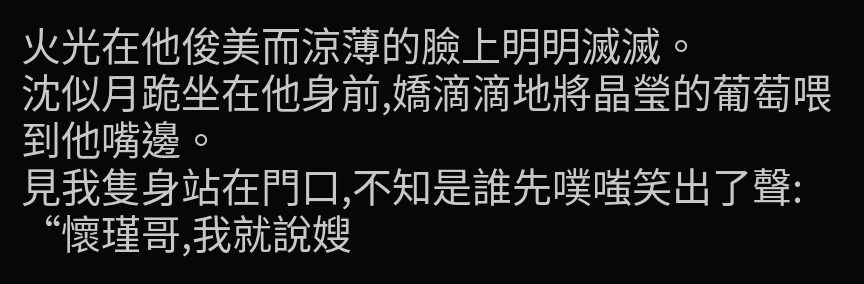火光在他俊美而涼薄的臉上明明滅滅。
沈似月跪坐在他身前,嬌滴滴地將晶瑩的葡萄喂到他嘴邊。
見我隻身站在門口,不知是誰先噗嗤笑出了聲:
“懷瑾哥,我就說嫂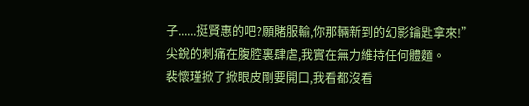子......挺賢惠的吧?願賭服輸,你那輛新到的幻影鑰匙拿來!”
尖銳的刺痛在腹腔裏肆虐,我實在無力維持任何體麵。
裴懷瑾掀了掀眼皮剛要開口,我看都沒看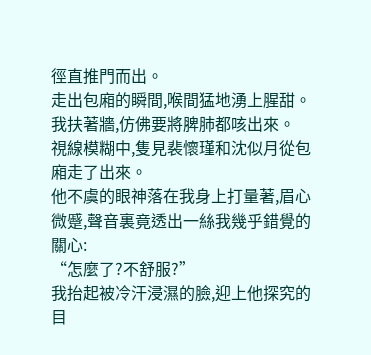徑直推門而出。
走出包廂的瞬間,喉間猛地湧上腥甜。
我扶著牆,仿佛要將脾肺都咳出來。
視線模糊中,隻見裴懷瑾和沈似月從包廂走了出來。
他不虞的眼神落在我身上打量著,眉心微蹙,聲音裏竟透出一絲我幾乎錯覺的關心:
“怎麼了?不舒服?”
我抬起被冷汗浸濕的臉,迎上他探究的目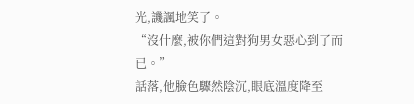光,譏諷地笑了。
“沒什麼,被你們這對狗男女惡心到了而已。”
話落,他臉色驟然陰沉,眼底溫度降至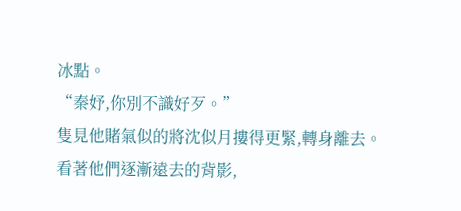冰點。
“秦妤,你別不識好歹。”
隻見他賭氣似的將沈似月摟得更緊,轉身離去。
看著他們逐漸遠去的背影,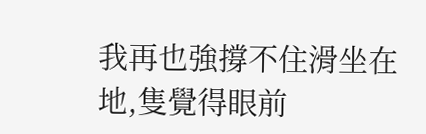我再也強撐不住滑坐在地,隻覺得眼前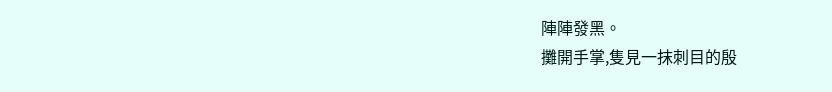陣陣發黑。
攤開手掌,隻見一抹刺目的殷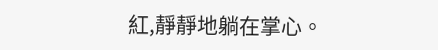紅,靜靜地躺在掌心。